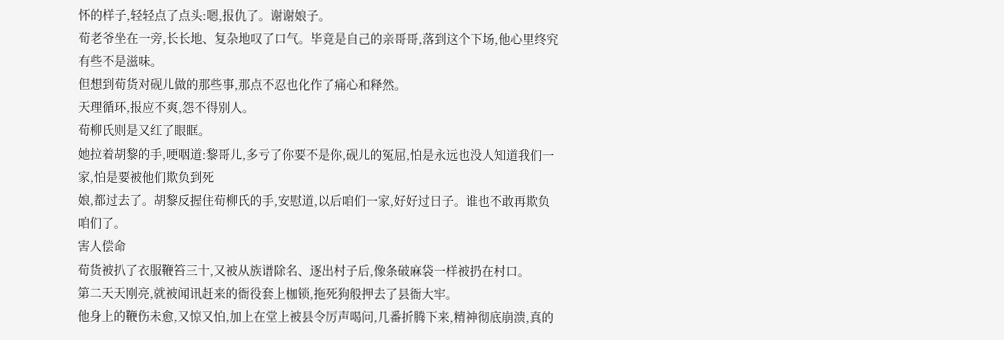怀的样子,轻轻点了点头:嗯,报仇了。谢谢娘子。
荀老爷坐在一旁,长长地、复杂地叹了口气。毕竟是自己的亲哥哥,落到这个下场,他心里终究有些不是滋味。
但想到荀货对砚儿做的那些事,那点不忍也化作了痛心和释然。
天理循环,报应不爽,怨不得别人。
荀柳氏则是又红了眼眶。
她拉着胡黎的手,哽咽道:黎哥儿,多亏了你要不是你,砚儿的冤屈,怕是永远也没人知道我们一家,怕是要被他们欺负到死
娘,都过去了。胡黎反握住荀柳氏的手,安慰道,以后咱们一家,好好过日子。谁也不敢再欺负咱们了。
害人偿命
荀货被扒了衣服鞭笞三十,又被从族谱除名、逐出村子后,像条破麻袋一样被扔在村口。
第二天天刚亮,就被闻讯赶来的衙役套上枷锁,拖死狗般押去了县衙大牢。
他身上的鞭伤未愈,又惊又怕,加上在堂上被县令厉声喝问,几番折腾下来,精神彻底崩溃,真的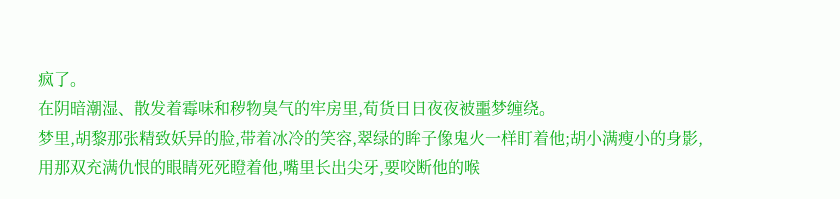疯了。
在阴暗潮湿、散发着霉味和秽物臭气的牢房里,荀货日日夜夜被噩梦缠绕。
梦里,胡黎那张精致妖异的脸,带着冰冷的笑容,翠绿的眸子像鬼火一样盯着他;胡小满瘦小的身影,用那双充满仇恨的眼睛死死瞪着他,嘴里长出尖牙,要咬断他的喉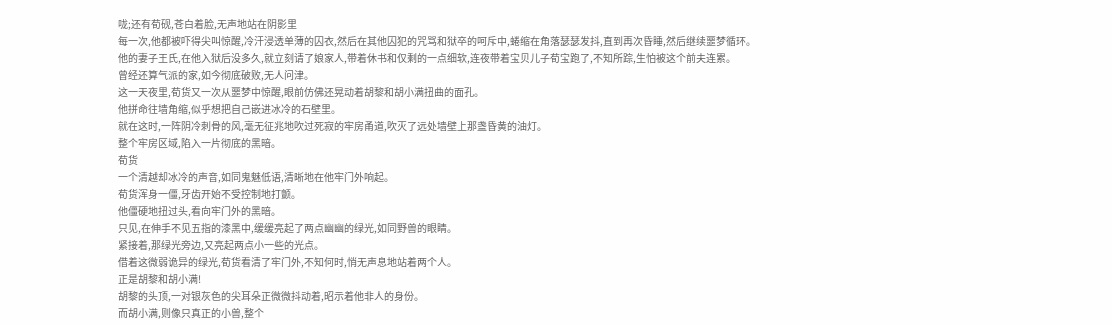咙;还有荀砚,苍白着脸,无声地站在阴影里
每一次,他都被吓得尖叫惊醒,冷汗浸透单薄的囚衣,然后在其他囚犯的咒骂和狱卒的呵斥中,蜷缩在角落瑟瑟发抖,直到再次昏睡,然后继续噩梦循环。
他的妻子王氏,在他入狱后没多久,就立刻请了娘家人,带着休书和仅剩的一点细软,连夜带着宝贝儿子荀宝跑了,不知所踪,生怕被这个前夫连累。
曾经还算气派的家,如今彻底破败,无人问津。
这一天夜里,荀货又一次从噩梦中惊醒,眼前仿佛还晃动着胡黎和胡小满扭曲的面孔。
他拼命往墙角缩,似乎想把自己嵌进冰冷的石壁里。
就在这时,一阵阴冷刺骨的风,毫无征兆地吹过死寂的牢房甬道,吹灭了远处墙壁上那盏昏黄的油灯。
整个牢房区域,陷入一片彻底的黑暗。
荀货
一个清越却冰冷的声音,如同鬼魅低语,清晰地在他牢门外响起。
荀货浑身一僵,牙齿开始不受控制地打颤。
他僵硬地扭过头,看向牢门外的黑暗。
只见,在伸手不见五指的漆黑中,缓缓亮起了两点幽幽的绿光,如同野兽的眼睛。
紧接着,那绿光旁边,又亮起两点小一些的光点。
借着这微弱诡异的绿光,荀货看清了牢门外,不知何时,悄无声息地站着两个人。
正是胡黎和胡小满!
胡黎的头顶,一对银灰色的尖耳朵正微微抖动着,昭示着他非人的身份。
而胡小满,则像只真正的小兽,整个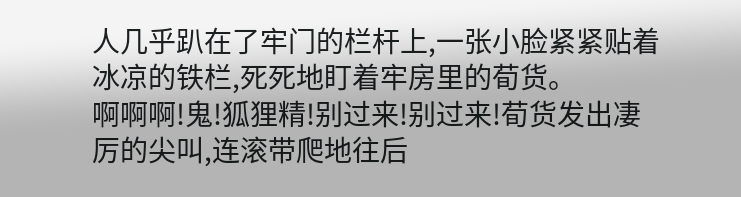人几乎趴在了牢门的栏杆上,一张小脸紧紧贴着冰凉的铁栏,死死地盯着牢房里的荀货。
啊啊啊!鬼!狐狸精!别过来!别过来!荀货发出凄厉的尖叫,连滚带爬地往后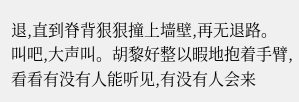退,直到脊背狠狠撞上墙壁,再无退路。
叫吧,大声叫。胡黎好整以暇地抱着手臂,看看有没有人能听见,有没有人会来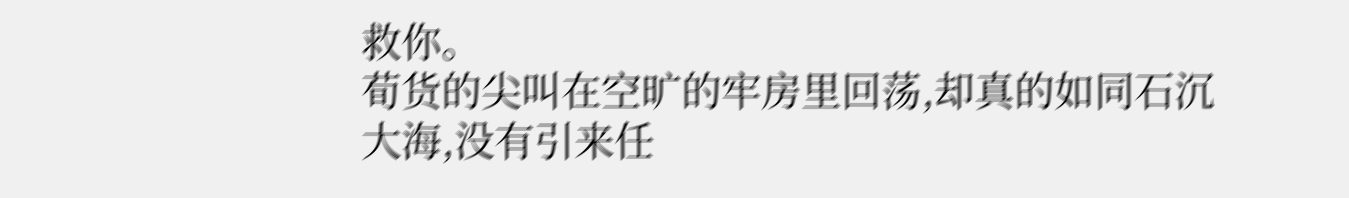救你。
荀货的尖叫在空旷的牢房里回荡,却真的如同石沉大海,没有引来任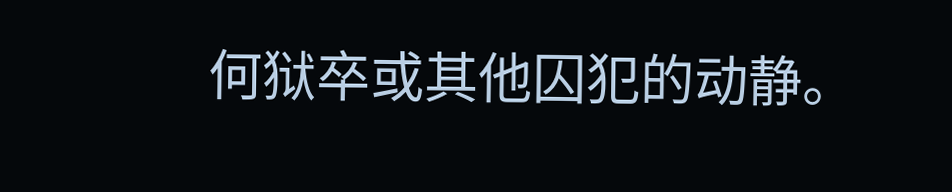何狱卒或其他囚犯的动静。